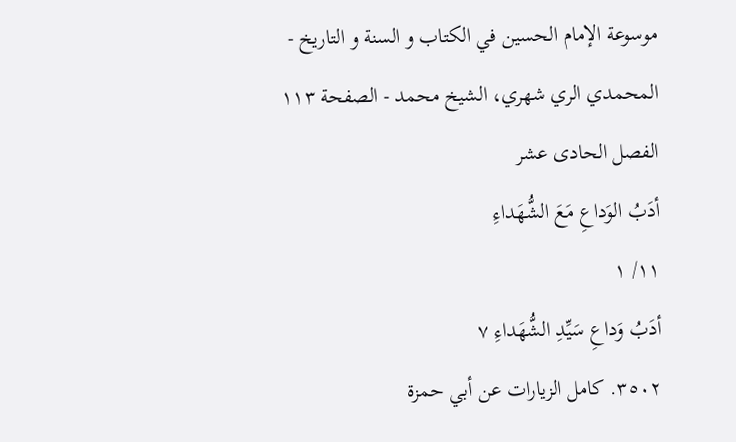موسوعة الإمام الحسين في الكتاب و السنة و التاريخ - المحمدي الري شهري، الشيخ محمد - الصفحة ١١٣
الفصل الحادى عشر
أدَبُ الوَداعِ مَعَ الشُّهَداءِ
١١/ ١
أدَبُ وَداعِ سَيِّدِ الشُّهَداءِ ٧
٣٥٠٢. كامل الزيارات عن أبي حمزة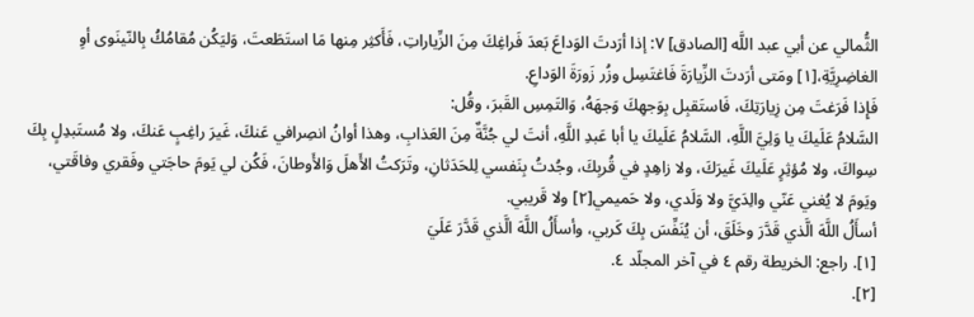الثُّمالي عن أبي عبد اللَّه [الصادق] ٧: إذا أرَدتَ الوَداعَ بَعدَ فَراغِكَ مِنَ الزِّياراتِ، فَأَكثِر مِنها مَا استَطَعتَ، وَليَكُن مُقامُكُ بِالنّينَوى أوِ الغاضِرِيَّةِ،[١] ومَتى أرَدتَ الزِّيارَةَ فَاغتَسِل وزُر زَورَةَ الوَداعِ.
فَإِذا فَرَغتَ مِن زِيارَتِكَ، فَاستَقبِل بِوَجهِكَ وَجهَهُ، وَالتَمِسِ القَبرَ، وقُل:
السَّلامُ عَلَيكَ يا وَلِيَّ اللَّهِ، السَّلامُ عَلَيكَ يا أبا عَبدِ اللَّهِ، أنتَ لي جُنَّةٌ مِنَ العَذابِ، وهذا أوانُ انصِرافي عَنكَ، غَيرَ راغِبٍ عَنكَ، ولا مُستَبدِلٍ بِكَ سِواكَ، ولا مُؤثِرٍ عَلَيكَ غَيرَكَ، ولا زاهِدٍ في قُربِكَ، وجُدتُ بِنَفسي لِلحَدَثانِ، وتَرَكتُ الأَهلَ وَالأَوطانَ، فَكُن لي يَومَ حاجَتي وفَقري وفاقَتي، ويَومَ لا يُغني عَنّي والِدَيَّ ولا وَلَدي، ولا حَميمي[٢] ولا قَريبي.
أسأَلُ اللَّهَ الَّذي قَدَّرَ وخَلَقَ، أن يُنَفِّسَ بِكَ كَربي، وأسأَلُ اللَّهَ الَّذي قَدَّرَ عَلَيَ
[١]. راجع: الخريطة رقم ٤ في آخر المجلّد ٤.
[٢].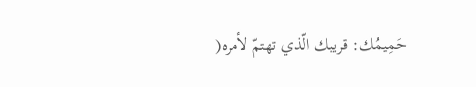حَمِيمُك: قريبك الّذي تهتمّ لأمره(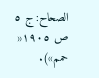الصحاح: ج ٥ ص ١٩٠٥« حمم»).